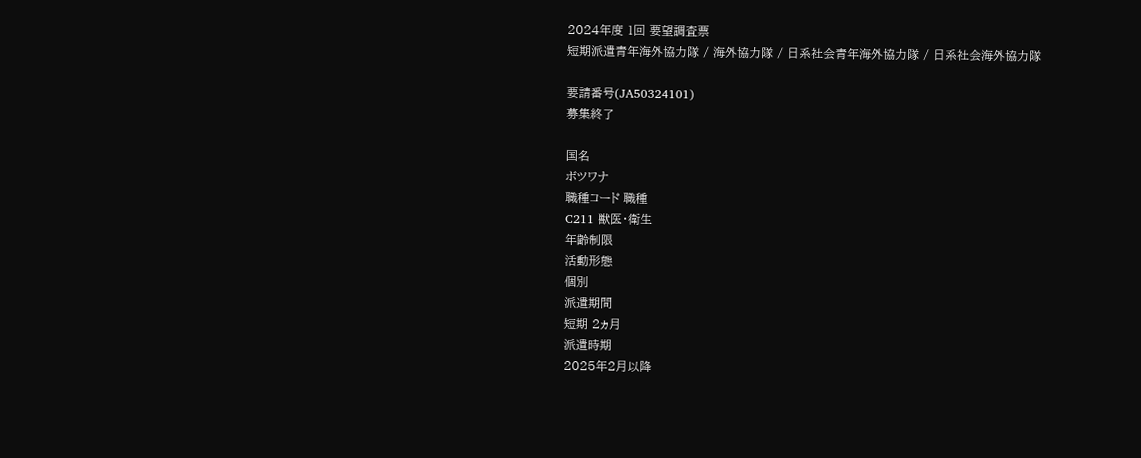2024年度 1回 要望調査票
短期派遣青年海外協力隊 / 海外協力隊 / 日系社会青年海外協力隊 / 日系社会海外協力隊

要請番号(JA50324101)
募集終了

国名
ボツワナ
職種コード 職種
C211 獣医・衛生
年齢制限
活動形態
個別
派遣期間
短期 2ヵ月
派遣時期
2025年2月以降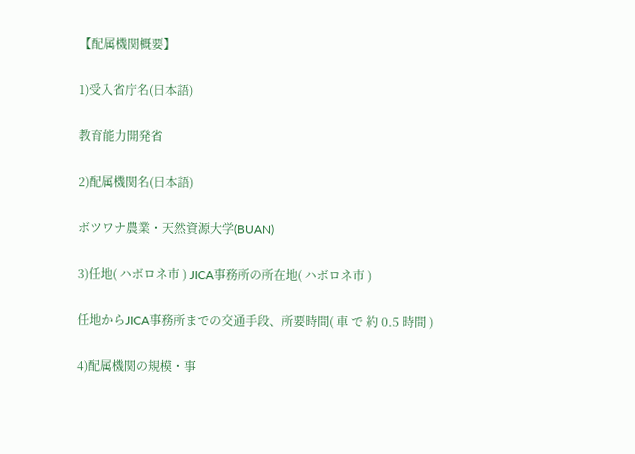【配属機関概要】

1)受入省庁名(日本語)

教育能力開発省

2)配属機関名(日本語)

ボツワナ農業・天然資源大学(BUAN)

3)任地( ハボロネ市 ) JICA事務所の所在地( ハボロネ市 )

任地からJICA事務所までの交通手段、所要時間( 車 で 約 0.5 時間 )

4)配属機関の規模・事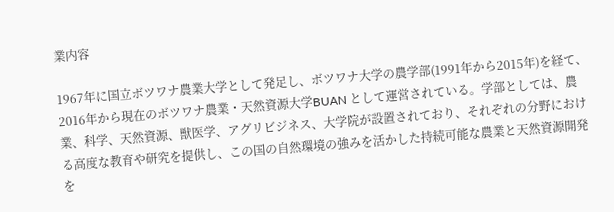業内容

1967年に国立ボツワナ農業大学として発足し、ボツワナ大学の農学部(1991年から2015年)を経て、2016年から現在のボツワナ農業・天然資源大学BUAN として運営されている。学部としては、農業、科学、天然資源、獣医学、アグリビジネス、大学院が設置されており、それぞれの分野における高度な教育や研究を提供し、この国の自然環境の強みを活かした持続可能な農業と天然資源開発を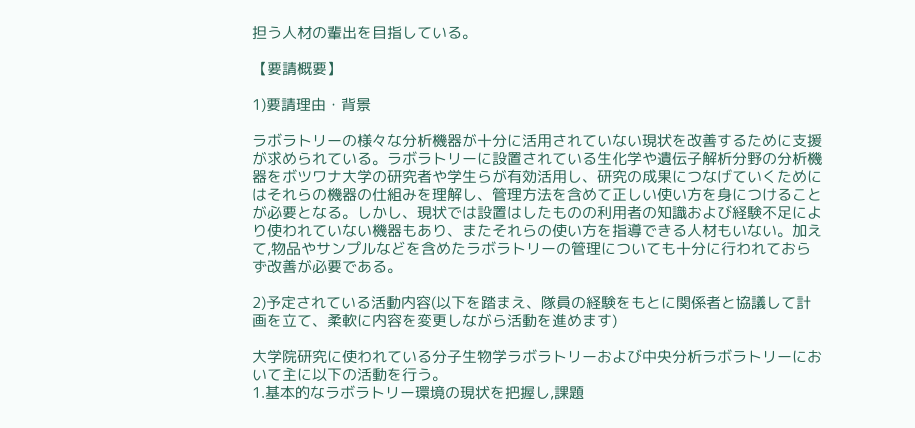担う人材の輩出を目指している。

【要請概要】

1)要請理由・背景

ラボラトリーの様々な分析機器が十分に活用されていない現状を改善するために支援が求められている。ラボラトリーに設置されている生化学や遺伝子解析分野の分析機器をボツワナ大学の研究者や学生らが有効活用し、研究の成果につなげていくためにはそれらの機器の仕組みを理解し、管理方法を含めて正しい使い方を身につけることが必要となる。しかし、現状では設置はしたものの利用者の知識および経験不足により使われていない機器もあり、またそれらの使い方を指導できる人材もいない。加えて,物品やサンプルなどを含めたラボラトリーの管理についても十分に行われておらず改善が必要である。

2)予定されている活動内容(以下を踏まえ、隊員の経験をもとに関係者と協議して計画を立て、柔軟に内容を変更しながら活動を進めます)

大学院研究に使われている分子生物学ラボラトリーおよび中央分析ラボラトリーにおいて主に以下の活動を行う。
1.基本的なラボラトリー環境の現状を把握し,課題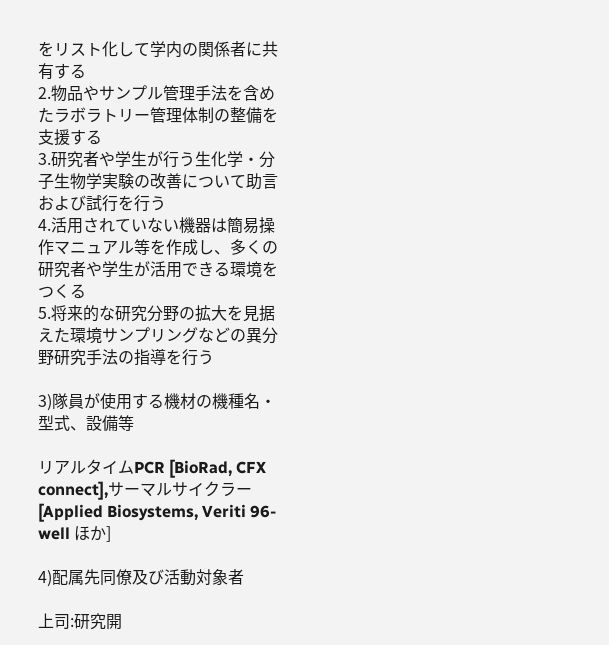をリスト化して学内の関係者に共有する
2.物品やサンプル管理手法を含めたラボラトリー管理体制の整備を支援する
3.研究者や学生が行う生化学・分子生物学実験の改善について助言および試行を行う
4.活用されていない機器は簡易操作マニュアル等を作成し、多くの研究者や学生が活用できる環境をつくる
5.将来的な研究分野の拡大を見据えた環境サンプリングなどの異分野研究手法の指導を行う

3)隊員が使用する機材の機種名・型式、設備等

リアルタイムPCR [BioRad, CFX connect],サーマルサイクラー[Applied Biosystems, Veriti 96-well ほか]

4)配属先同僚及び活動対象者

上司:研究開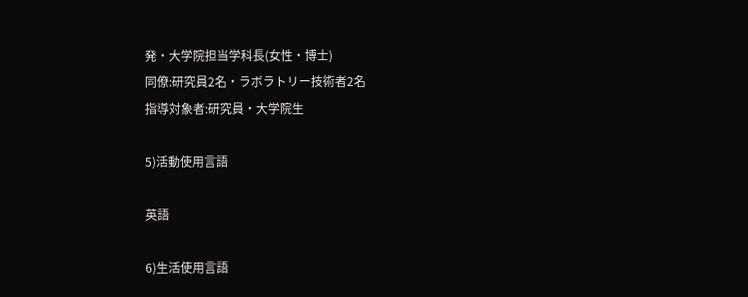発・大学院担当学科長(女性・博士)
同僚:研究員2名・ラボラトリー技術者2名
指導対象者:研究員・大学院生

5)活動使用言語

英語

6)生活使用言語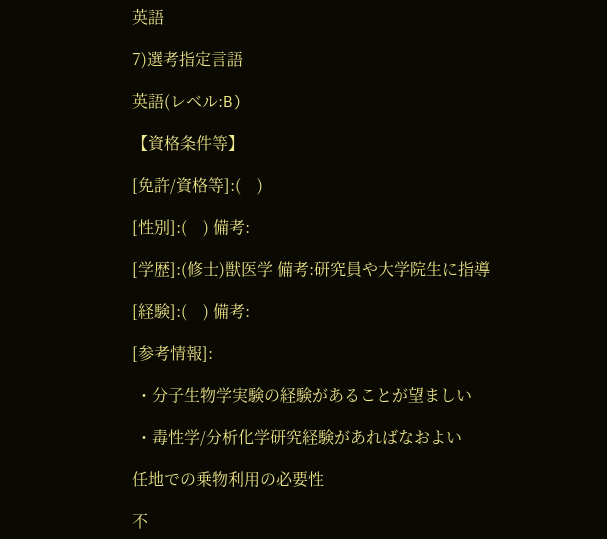英語

7)選考指定言語

英語(レベル:B)

【資格条件等】

[免許/資格等]:(    )

[性別]:(    ) 備考:

[学歴]:(修士)獣医学 備考:研究員や大学院生に指導

[経験]:(    ) 備考:

[参考情報]:

 ・分子生物学実験の経験があることが望ましい

 ・毒性学/分析化学研究経験があればなおよい

任地での乗物利用の必要性

不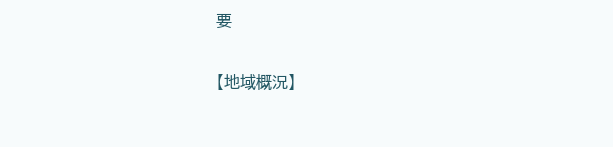要

【地域概況】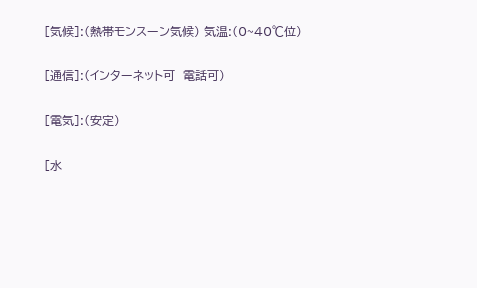[気候]:(熱帯モンスーン気候) 気温:(0~40℃位)

[通信]:(インターネット可  電話可)

[電気]:(安定)

[水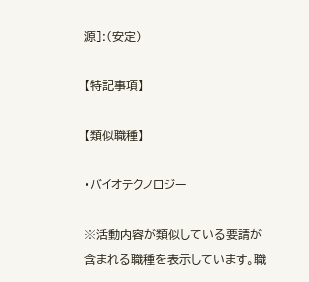源]:(安定)

【特記事項】

【類似職種】

・バイオテクノロジー

※活動内容が類似している要請が含まれる職種を表示しています。職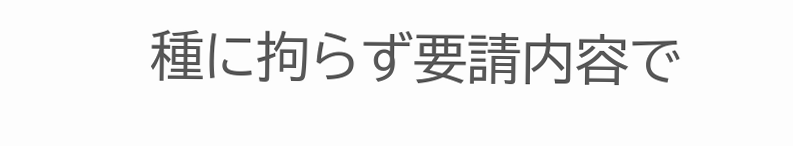種に拘らず要請内容で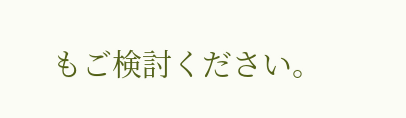もご検討ください。